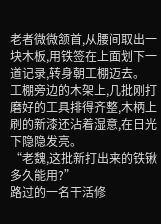老者微微颔首,从腰间取出一块木板,用铁签在上面划下一道记录,转身朝工棚迈去。
工棚旁边的木架上,几批刚打磨好的工具排得齐整,木柄上刷的新漆还沾着湿意,在日光下隐隐发亮。
“老魏,这批新打出来的铁锹多久能用?”
路过的一名干活修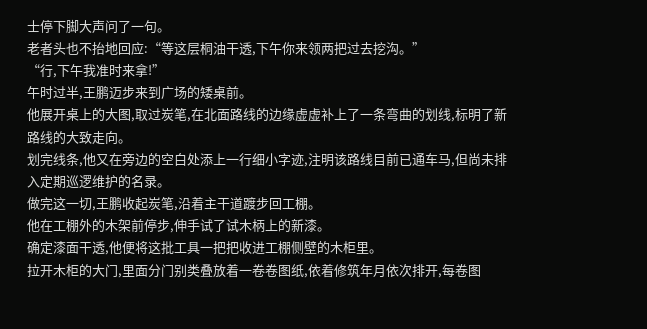士停下脚大声问了一句。
老者头也不抬地回应:“等这层桐油干透,下午你来领两把过去挖沟。”
“行,下午我准时来拿!”
午时过半,王鹏迈步来到广场的矮桌前。
他展开桌上的大图,取过炭笔,在北面路线的边缘虚虚补上了一条弯曲的划线,标明了新路线的大致走向。
划完线条,他又在旁边的空白处添上一行细小字迹,注明该路线目前已通车马,但尚未排入定期巡逻维护的名录。
做完这一切,王鹏收起炭笔,沿着主干道踱步回工棚。
他在工棚外的木架前停步,伸手试了试木柄上的新漆。
确定漆面干透,他便将这批工具一把把收进工棚侧壁的木柜里。
拉开木柜的大门,里面分门别类叠放着一卷卷图纸,依着修筑年月依次排开,每卷图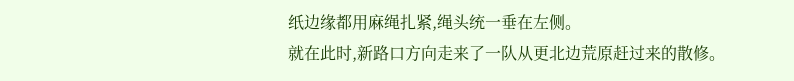纸边缘都用麻绳扎紧,绳头统一垂在左侧。
就在此时,新路口方向走来了一队从更北边荒原赶过来的散修。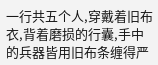一行共五个人,穿戴着旧布衣,背着磨损的行囊,手中的兵器皆用旧布条缠得严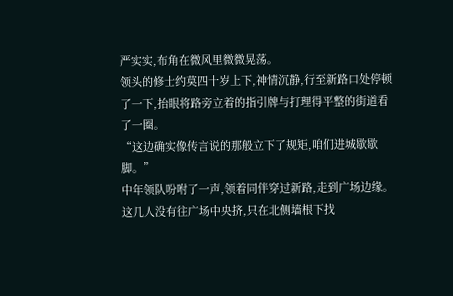严实实,布角在微风里微微晃荡。
领头的修士约莫四十岁上下,神情沉静,行至新路口处停顿了一下,抬眼将路旁立着的指引牌与打理得平整的街道看了一圈。
“这边确实像传言说的那般立下了规矩,咱们进城歇歇脚。”
中年领队吩咐了一声,领着同伴穿过新路,走到广场边缘。
这几人没有往广场中央挤,只在北侧墙根下找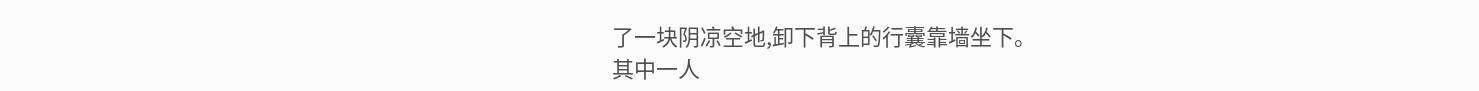了一块阴凉空地,卸下背上的行囊靠墙坐下。
其中一人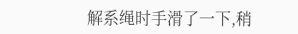解系绳时手滑了一下,稍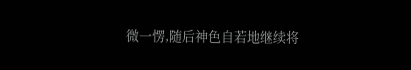微一愣,随后神色自若地继续将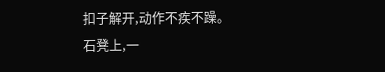扣子解开,动作不疾不躁。
石凳上,一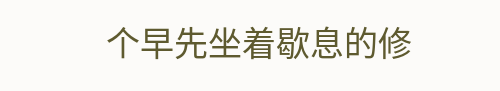个早先坐着歇息的修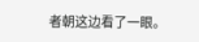者朝这边看了一眼。